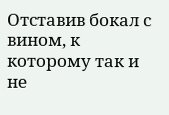Отставив бокал с вином, к которому так и не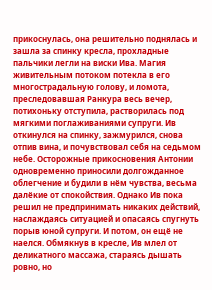прикоснулась, она решительно поднялась и зашла за спинку кресла, прохладные пальчики легли на виски Ива. Магия живительным потоком потекла в его многострадальную голову, и ломота, преследовавшая Ранкура весь вечер, потихоньку отступила, растворилась под мягкими поглаживаниями супруги. Ив откинулся на спинку, зажмурился, снова отпив вина, и почувствовал себя на седьмом небе. Осторожные прикосновения Антонии одновременно приносили долгожданное облегчение и будили в нём чувства, весьма далёкие от спокойствия. Однако Ив пока решил не предпринимать никаких действий, наслаждаясь ситуацией и опасаясь спугнуть порыв юной супруги. И потом, он ещё не наелся. Обмякнув в кресле, Ив млел от деликатного массажа, стараясь дышать ровно, но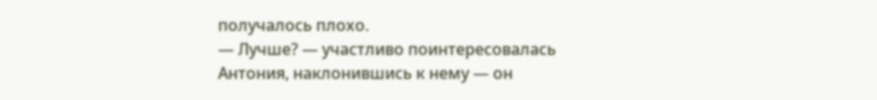получалось плохо.
— Лучше? — участливо поинтересовалась Антония, наклонившись к нему — он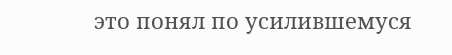это понял по усилившемуся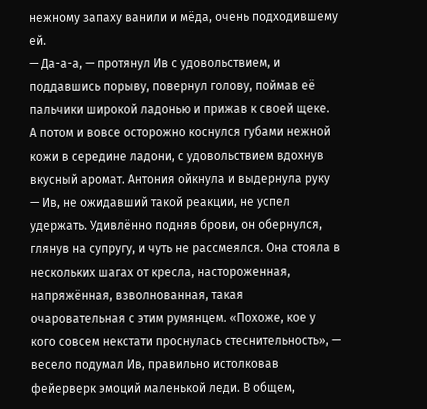нежному запаху ванили и мёда, очень подходившему ей.
— Да-а-а, — протянул Ив с удовольствием, и поддавшись порыву, повернул голову, поймав её пальчики широкой ладонью и прижав к своей щеке.
А потом и вовсе осторожно коснулся губами нежной кожи в середине ладони, с удовольствием вдохнув вкусный аромат. Антония ойкнула и выдернула руку — Ив, не ожидавший такой реакции, не успел удержать. Удивлённо подняв брови, он обернулся, глянув на супругу, и чуть не рассмеялся. Она стояла в нескольких шагах от кресла, настороженная, напряжённая, взволнованная, такая очаровательная с этим румянцем. «Похоже, кое у кого совсем некстати проснулась стеснительность», — весело подумал Ив, правильно истолковав фейерверк эмоций маленькой леди. В общем,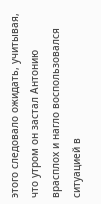этого следовало ожидать, учитывая, что утром он застал Антонию врасплох и нагло воспользовался ситуацией в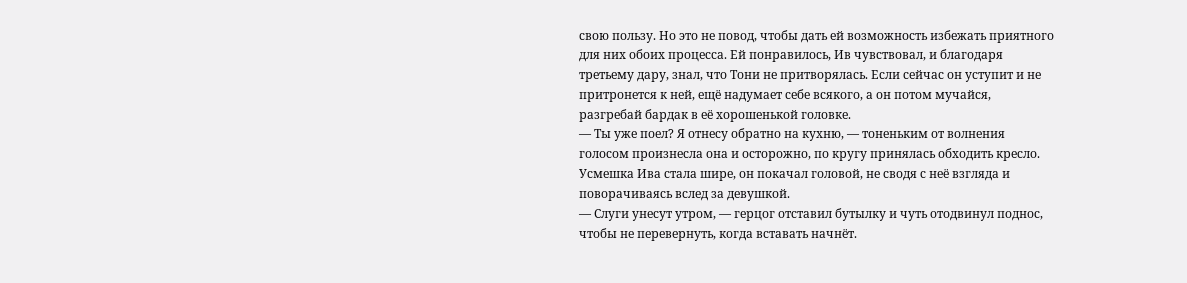свою пользу. Но это не повод, чтобы дать ей возможность избежать приятного для них обоих процесса. Ей понравилось, Ив чувствовал, и благодаря третьему дару, знал, что Тони не притворялась. Если сейчас он уступит и не притронется к ней, ещё надумает себе всякого, а он потом мучайся, разгребай бардак в её хорошенькой головке.
— Ты уже поел? Я отнесу обратно на кухню, — тоненьким от волнения голосом произнесла она и осторожно, по кругу принялась обходить кресло.
Усмешка Ива стала шире, он покачал головой, не сводя с неё взгляда и поворачиваясь вслед за девушкой.
— Слуги унесут утром, — герцог отставил бутылку и чуть отодвинул поднос, чтобы не перевернуть, когда вставать начнёт.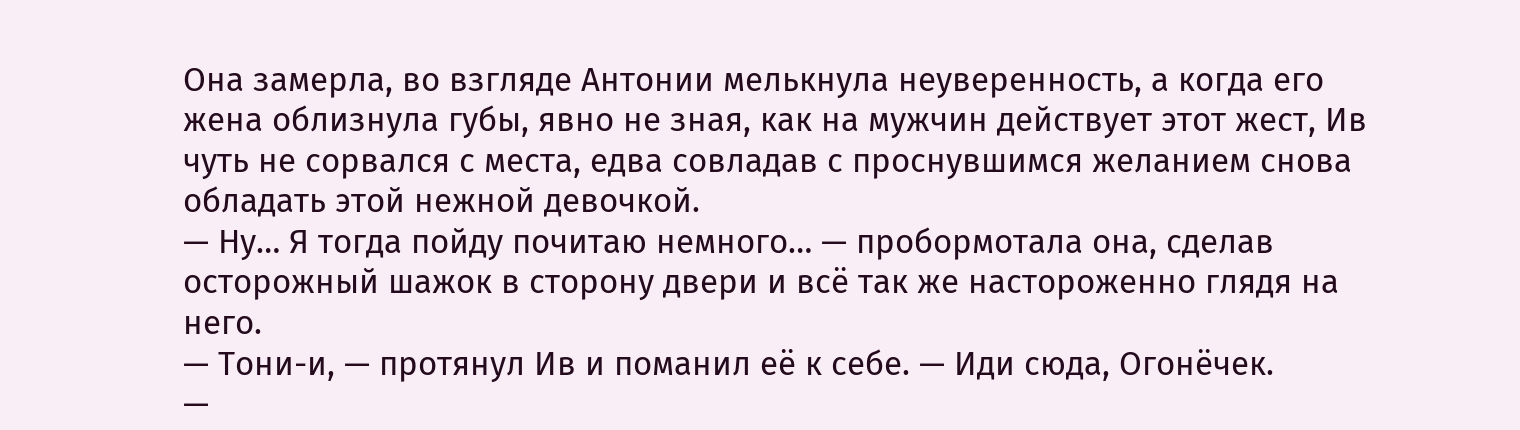Она замерла, во взгляде Антонии мелькнула неуверенность, а когда его жена облизнула губы, явно не зная, как на мужчин действует этот жест, Ив чуть не сорвался с места, едва совладав с проснувшимся желанием снова обладать этой нежной девочкой.
— Ну… Я тогда пойду почитаю немного… — пробормотала она, сделав осторожный шажок в сторону двери и всё так же настороженно глядя на него.
— Тони-и, — протянул Ив и поманил её к себе. — Иди сюда, Огонёчек.
—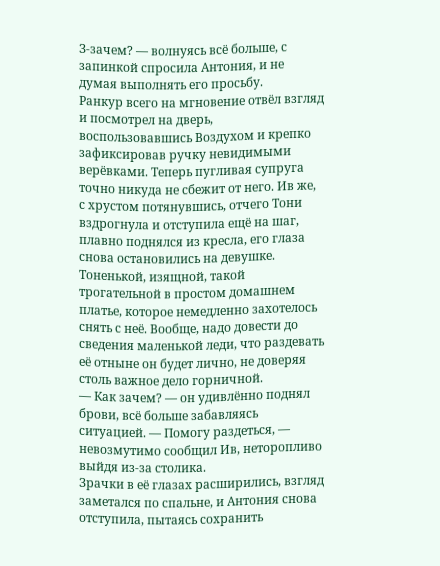З-зачем? — волнуясь всё больше, с запинкой спросила Антония, и не думая выполнять его просьбу.
Ранкур всего на мгновение отвёл взгляд и посмотрел на дверь, воспользовавшись Воздухом и крепко зафиксировав ручку невидимыми верёвками. Теперь пугливая супруга точно никуда не сбежит от него. Ив же, с хрустом потянувшись, отчего Тони вздрогнула и отступила ещё на шаг, плавно поднялся из кресла, его глаза снова остановились на девушке. Тоненькой, изящной, такой трогательной в простом домашнем платье, которое немедленно захотелось снять с неё. Вообще, надо довести до сведения маленькой леди, что раздевать её отныне он будет лично, не доверяя столь важное дело горничной.
— Как зачем? — он удивлённо поднял брови, всё больше забавляясь ситуацией. — Помогу раздеться, — невозмутимо сообщил Ив, неторопливо выйдя из-за столика.
Зрачки в её глазах расширились, взгляд заметался по спальне, и Антония снова отступила, пытаясь сохранить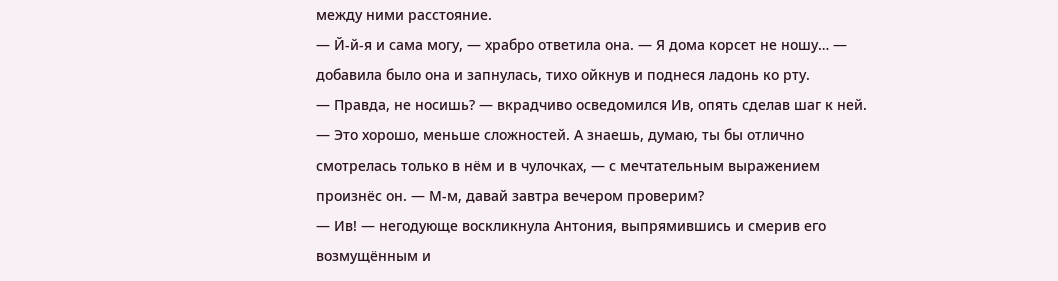между ними расстояние.
— Й-й-я и сама могу, — храбро ответила она. — Я дома корсет не ношу… — добавила было она и запнулась, тихо ойкнув и поднеся ладонь ко рту.
— Правда, не носишь? — вкрадчиво осведомился Ив, опять сделав шаг к ней. — Это хорошо, меньше сложностей. А знаешь, думаю, ты бы отлично смотрелась только в нём и в чулочках, — с мечтательным выражением произнёс он. — М-м, давай завтра вечером проверим?
— Ив! — негодующе воскликнула Антония, выпрямившись и смерив его возмущённым и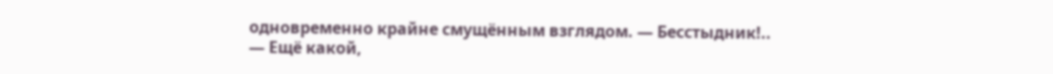одновременно крайне смущённым взглядом. — Бесстыдник!..
— Ещё какой,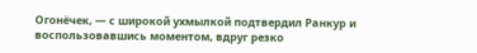Огонёчек, — с широкой ухмылкой подтвердил Ранкур и воспользовавшись моментом, вдруг резко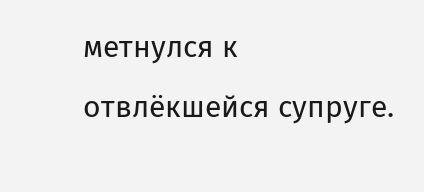метнулся к отвлёкшейся супруге.